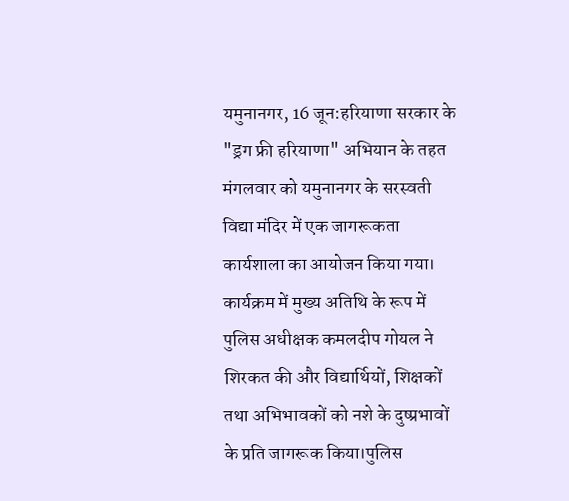यमुनानगर, 16 जून:हरियाणा सरकार के "ड्रग फ्री हरियाणा" अभियान के तहत मंगलवार को यमुनानगर के सरस्वती विद्या मंदिर में एक जागरूकता कार्यशाला का आयोजन किया गया। कार्यक्रम में मुख्य अतिथि के रूप में पुलिस अधीक्षक कमलदीप गोयल ने शिरकत की और विद्यार्थियों, शिक्षकों तथा अभिभावकों को नशे के दुष्प्रभावों के प्रति जागरूक किया।पुलिस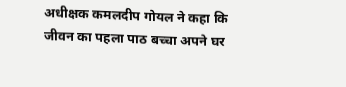अधीक्षक कमलदीप गोयल ने कहा कि जीवन का पहला पाठ बच्चा अपने घर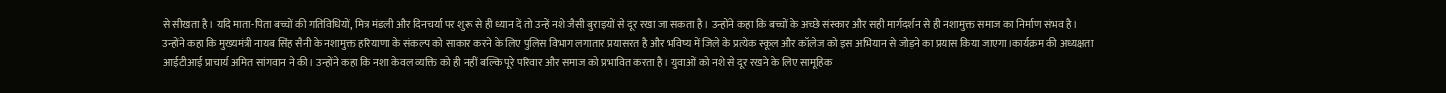से सीखता है। यदि माता-पिता बच्चों की गतिविधियों, मित्र मंडली और दिनचर्या पर शुरू से ही ध्यान दें तो उन्हें नशे जैसी बुराइयों से दूर रखा जा सकता है। उन्होंने कहा कि बच्चों के अच्छे संस्कार और सही मार्गदर्शन से ही नशामुक्त समाज का निर्माण संभव है।
उन्होंने कहा कि मुख्यमंत्री नायब सिंह सैनी के नशामुक्त हरियाणा के संकल्प को साकार करने के लिए पुलिस विभाग लगातार प्रयासरत है और भविष्य में जिले के प्रत्येक स्कूल और कॉलेज को इस अभियान से जोड़ने का प्रयास किया जाएगा।कार्यक्रम की अध्यक्षता आईटीआई प्राचार्य अमित सांगवान ने की। उन्होंने कहा कि नशा केवल व्यक्ति को ही नहीं बल्कि पूरे परिवार और समाज को प्रभावित करता है। युवाओं को नशे से दूर रखने के लिए सामूहिक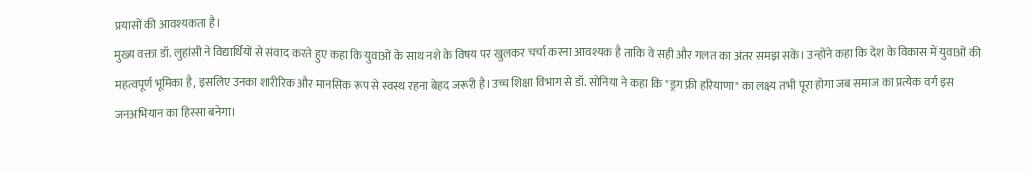प्रयासों की आवश्यकता है।
मुख्य वक्ता डॉ. लुहांसी ने विद्यार्थियों से संवाद करते हुए कहा कि युवाओं के साथ नशे के विषय पर खुलकर चर्चा करना आवश्यक है ताकि वे सही और गलत का अंतर समझ सकें। उन्होंने कहा कि देश के विकास में युवाओं की महत्वपूर्ण भूमिका है, इसलिए उनका शारीरिक और मानसिक रूप से स्वस्थ रहना बेहद जरूरी है।उच्च शिक्षा विभाग से डॉ. सोनिया ने कहा कि "ड्रग फ्री हरियाणा" का लक्ष्य तभी पूरा होगा जब समाज का प्रत्येक वर्ग इस जनअभियान का हिस्सा बनेगा।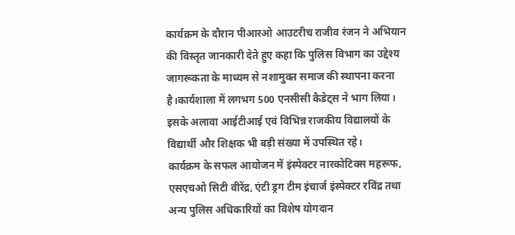कार्यक्रम के दौरान पीआरओ आउटरीच राजीव रंजन ने अभियान की विस्तृत जानकारी देते हुए कहा कि पुलिस विभाग का उद्देश्य जागरूकता के माध्यम से नशामुक्त समाज की स्थापना करना है।कार्यशाला में लगभग 500 एनसीसी कैडेट्स ने भाग लिया। इसके अलावा आईटीआई एवं विभिन्न राजकीय विद्यालयों के विद्यार्थी और शिक्षक भी बड़ी संख्या में उपस्थित रहे।
कार्यक्रम के सफल आयोजन में इंस्पेक्टर नारकोटिक्स महरूफ, एसएचओ सिटी वीरेंद्र, एंटी ड्रग टीम इंचार्ज इंस्पेक्टर रविंद्र तथा अन्य पुलिस अधिकारियों का विशेष योगदान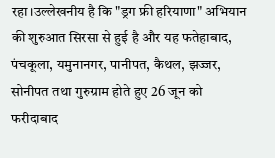रहा।उल्लेखनीय है कि "ड्रग फ्री हरियाणा" अभियान की शुरुआत सिरसा से हुई है और यह फतेहाबाद, पंचकूला, यमुनानगर, पानीपत, कैथल, झज्जर, सोनीपत तथा गुरुग्राम होते हुए 26 जून को फरीदाबाद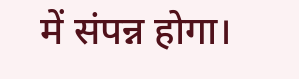में संपन्न होगा।